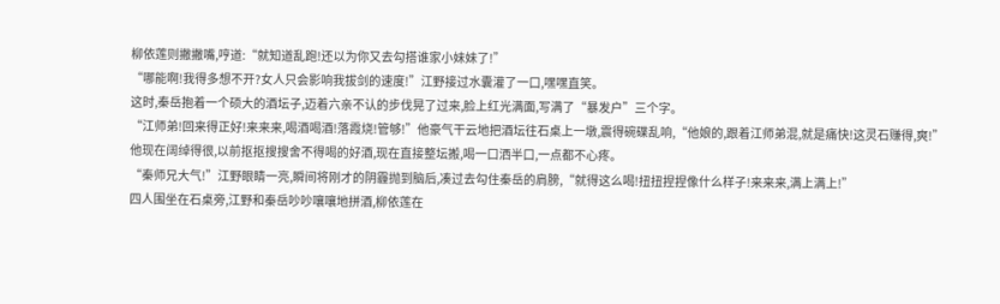柳依莲则撇撇嘴,哼道:“就知道乱跑!还以为你又去勾搭谁家小妹妹了!”
“哪能啊!我得多想不开?女人只会影响我拔剑的速度!”江野接过水囊灌了一口,嘿嘿直笑。
这时,秦岳抱着一个硕大的酒坛子,迈着六亲不认的步伐晃了过来,脸上红光满面,写满了“暴发户”三个字。
“江师弟!回来得正好!来来来,喝酒喝酒!落霞烧!管够!”他豪气干云地把酒坛往石桌上一墩,震得碗碟乱响,“他娘的,跟着江师弟混,就是痛快!这灵石赚得,爽!”
他现在阔绰得很,以前抠抠搜搜舍不得喝的好酒,现在直接整坛搬,喝一口洒半口,一点都不心疼。
“秦师兄大气!”江野眼睛一亮,瞬间将刚才的阴霾抛到脑后,凑过去勾住秦岳的肩膀,“就得这么喝!扭扭捏捏像什么样子!来来来,满上满上!”
四人围坐在石桌旁,江野和秦岳吵吵嚷嚷地拼酒,柳依莲在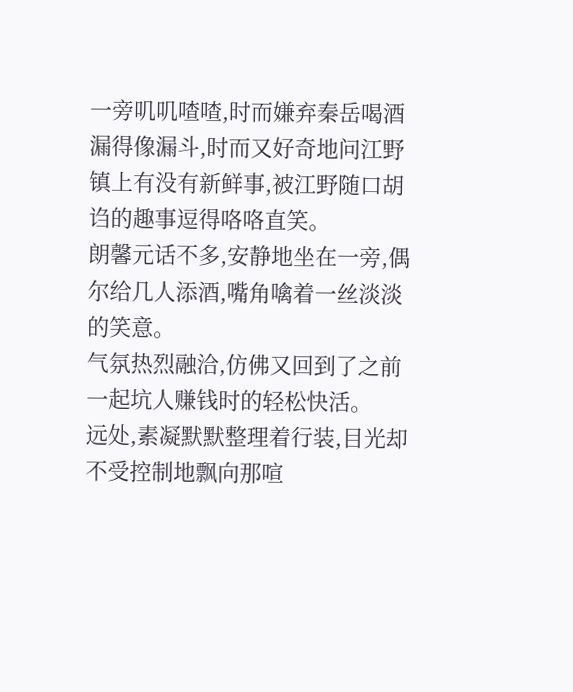一旁叽叽喳喳,时而嫌弃秦岳喝酒漏得像漏斗,时而又好奇地问江野镇上有没有新鲜事,被江野随口胡诌的趣事逗得咯咯直笑。
朗馨元话不多,安静地坐在一旁,偶尔给几人添酒,嘴角噙着一丝淡淡的笑意。
气氛热烈融洽,仿佛又回到了之前一起坑人赚钱时的轻松快活。
远处,素凝默默整理着行装,目光却不受控制地飘向那喧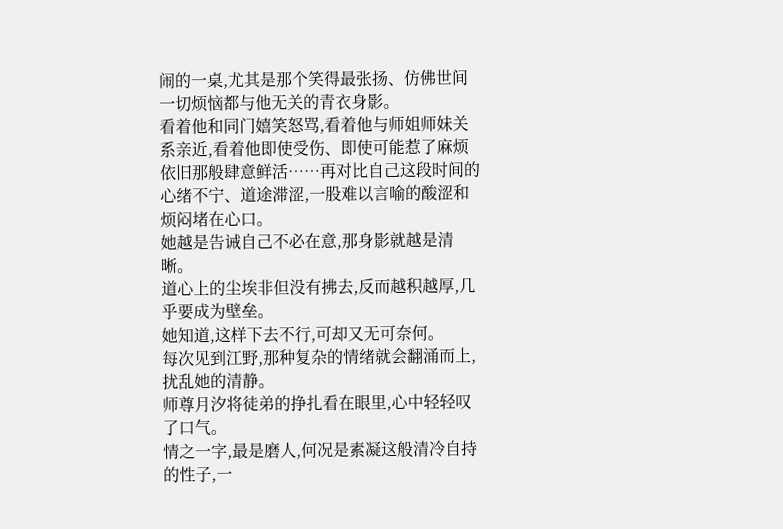闹的一桌,尤其是那个笑得最张扬、仿佛世间一切烦恼都与他无关的青衣身影。
看着他和同门嬉笑怒骂,看着他与师姐师妹关系亲近,看着他即使受伤、即使可能惹了麻烦依旧那般肆意鲜活……再对比自己这段时间的心绪不宁、道途滞涩,一股难以言喻的酸涩和烦闷堵在心口。
她越是告诫自己不必在意,那身影就越是清晰。
道心上的尘埃非但没有拂去,反而越积越厚,几乎要成为壁垒。
她知道,这样下去不行,可却又无可奈何。
每次见到江野,那种复杂的情绪就会翻涌而上,扰乱她的清静。
师尊月汐将徒弟的挣扎看在眼里,心中轻轻叹了口气。
情之一字,最是磨人,何况是素凝这般清冷自持的性子,一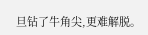旦钻了牛角尖,更难解脱。